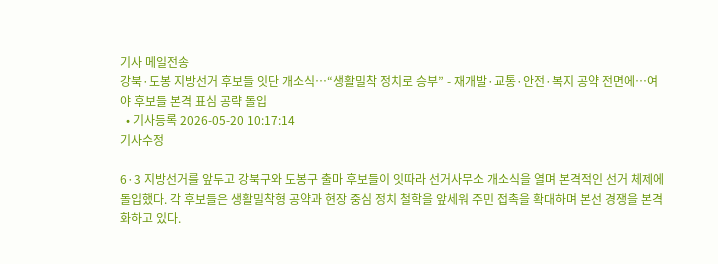기사 메일전송
강북·도봉 지방선거 후보들 잇단 개소식…“생활밀착 정치로 승부” - 재개발·교통·안전·복지 공약 전면에…여야 후보들 본격 표심 공략 돌입
  • 기사등록 2026-05-20 10:17:14
기사수정

6·3 지방선거를 앞두고 강북구와 도봉구 출마 후보들이 잇따라 선거사무소 개소식을 열며 본격적인 선거 체제에 돌입했다. 각 후보들은 생활밀착형 공약과 현장 중심 정치 철학을 앞세워 주민 접촉을 확대하며 본선 경쟁을 본격화하고 있다.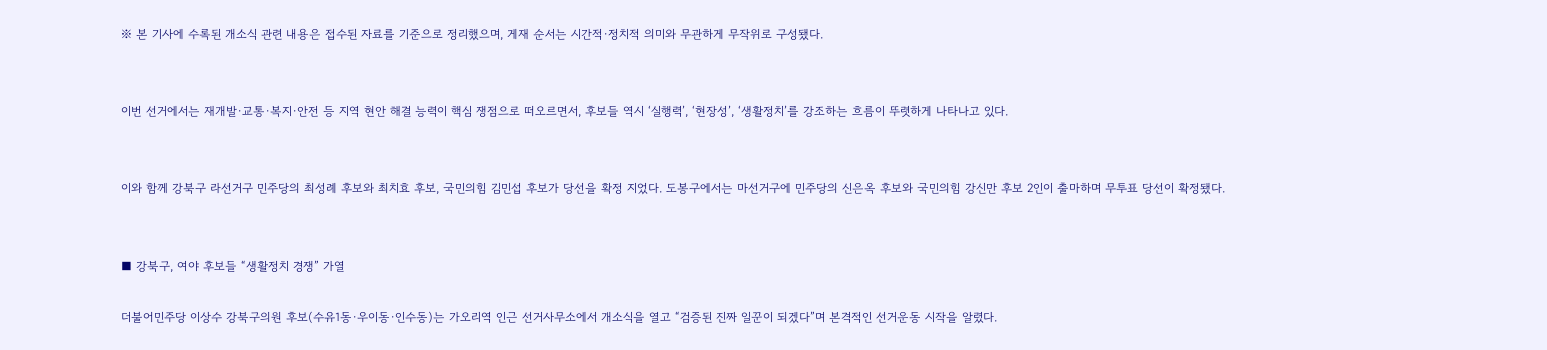※ 본 기사에 수록된 개소식 관련 내용은 접수된 자료를 기준으로 정리했으며, 게재 순서는 시간적·정치적 의미와 무관하게 무작위로 구성됐다.


이번 선거에서는 재개발·교통·복지·안전 등 지역 현안 해결 능력이 핵심 쟁점으로 떠오르면서, 후보들 역시 ‘실행력’, ‘현장성’, ‘생활정치’를 강조하는 흐름이 뚜렷하게 나타나고 있다.


이와 함께 강북구 라선거구 민주당의 최성례 후보와 최치효 후보, 국민의힘 김민섭 후보가 당선을 확정 지었다. 도봉구에서는 마선거구에 민주당의 신은옥 후보와 국민의힘 강신만 후보 2인이 출마하며 무투표 당선이 확정됐다.


■ 강북구, 여야 후보들 “생활정치 경쟁” 가열

더불어민주당 이상수 강북구의원 후보(수유1동·우이동·인수동)는 가오리역 인근 선거사무소에서 개소식을 열고 “검증된 진짜 일꾼이 되겠다”며 본격적인 선거운동 시작을 알렸다.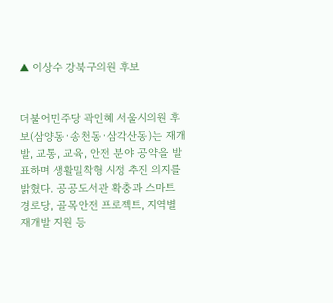▲ 이상수 강북구의원 후보


더불어민주당 곽인혜 서울시의원 후보(삼양동·송천동·삼각산동)는 재개발, 교통, 교육, 안전 분야 공약을 발표하며 생활밀착형 시정 추진 의지를 밝혔다. 공공도서관 확충과 스마트 경로당, 골목안전 프로젝트, 지역별 재개발 지원 등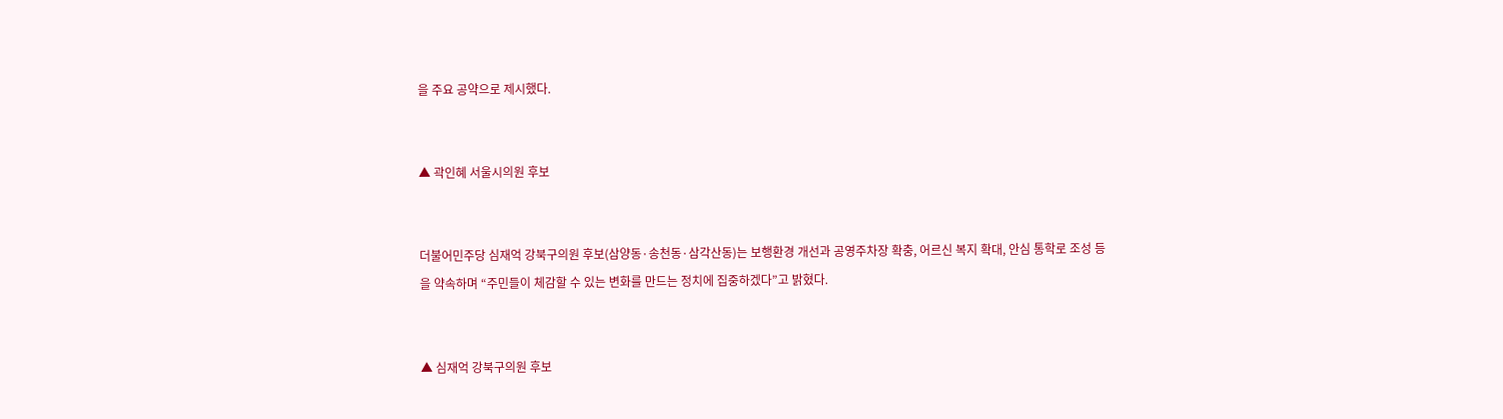을 주요 공약으로 제시했다.


▲ 곽인혜 서울시의원 후보


더불어민주당 심재억 강북구의원 후보(삼양동·송천동·삼각산동)는 보행환경 개선과 공영주차장 확충, 어르신 복지 확대, 안심 통학로 조성 등을 약속하며 “주민들이 체감할 수 있는 변화를 만드는 정치에 집중하겠다”고 밝혔다.


▲ 심재억 강북구의원 후보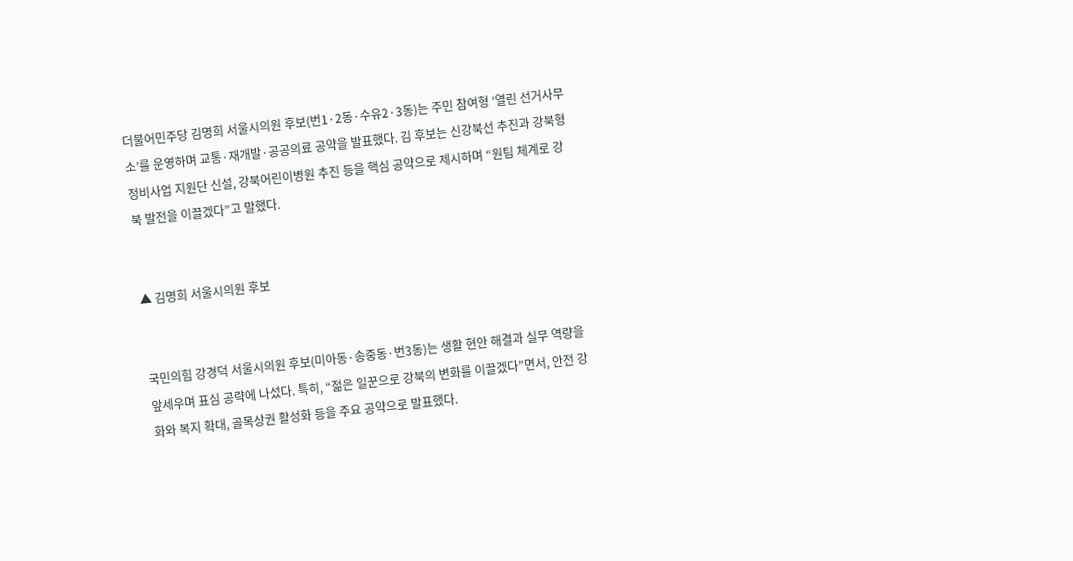더불어민주당 김명희 서울시의원 후보(번1·2동·수유2·3동)는 주민 참여형 ‘열린 선거사무소’를 운영하며 교통·재개발·공공의료 공약을 발표했다. 김 후보는 신강북선 추진과 강북형 정비사업 지원단 신설, 강북어린이병원 추진 등을 핵심 공약으로 제시하며 “원팀 체계로 강북 발전을 이끌겠다”고 말했다.


▲ 김명희 서울시의원 후보


국민의힘 강경덕 서울시의원 후보(미아동·송중동·번3동)는 생활 현안 해결과 실무 역량을 앞세우며 표심 공략에 나섰다. 특히, “젊은 일꾼으로 강북의 변화를 이끌겠다”면서, 안전 강화와 복지 확대, 골목상권 활성화 등을 주요 공약으로 발표했다.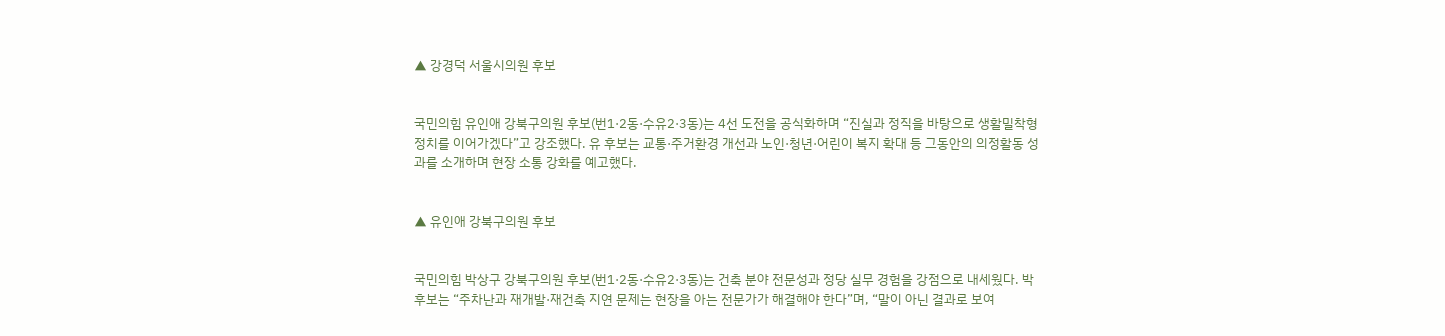▲ 강경덕 서울시의원 후보


국민의힘 유인애 강북구의원 후보(번1·2동·수유2·3동)는 4선 도전을 공식화하며 “진실과 정직을 바탕으로 생활밀착형 정치를 이어가겠다”고 강조했다. 유 후보는 교통·주거환경 개선과 노인·청년·어린이 복지 확대 등 그동안의 의정활동 성과를 소개하며 현장 소통 강화를 예고했다.


▲ 유인애 강북구의원 후보


국민의힘 박상구 강북구의원 후보(번1·2동·수유2·3동)는 건축 분야 전문성과 정당 실무 경험을 강점으로 내세웠다. 박 후보는 “주차난과 재개발·재건축 지연 문제는 현장을 아는 전문가가 해결해야 한다”며, “말이 아닌 결과로 보여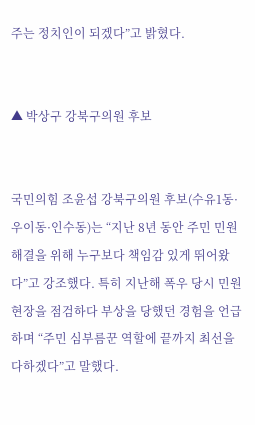주는 정치인이 되겠다”고 밝혔다.


▲ 박상구 강북구의원 후보


국민의힘 조윤섭 강북구의원 후보(수유1동·우이동·인수동)는 “지난 8년 동안 주민 민원 해결을 위해 누구보다 책임감 있게 뛰어왔다”고 강조했다. 특히 지난해 폭우 당시 민원 현장을 점검하다 부상을 당했던 경험을 언급하며 “주민 심부름꾼 역할에 끝까지 최선을 다하겠다”고 말했다.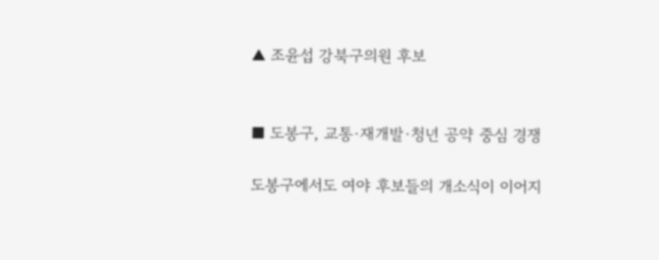▲ 조윤섭 강북구의원 후보


■ 도봉구, 교통·재개발·청년 공약 중심 경쟁

도봉구에서도 여야 후보들의 개소식이 이어지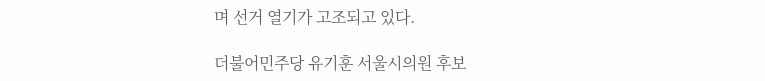며 선거 열기가 고조되고 있다.

더불어민주당 유기훈 서울시의원 후보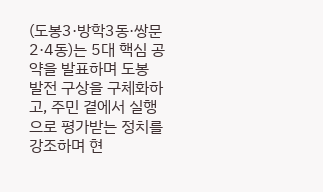(도봉3·방학3동·쌍문2·4동)는 5대 핵심 공약을 발표하며 도봉 발전 구상을 구체화하고, 주민 곁에서 실행으로 평가받는 정치를 강조하며 현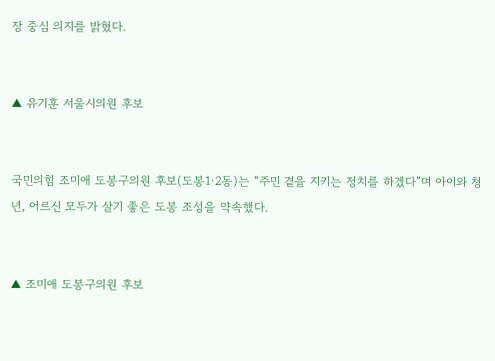장 중심 의지를 밝혔다.


▲ 유기훈 서울시의원 후보


국민의힘 조미애 도봉구의원 후보(도봉1·2동)는 “주민 곁을 지키는 정치를 하겠다”며 아이와 청년, 어르신 모두가 살기 좋은 도봉 조성을 약속했다.


▲ 조미애 도봉구의원 후보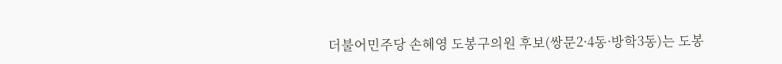더불어민주당 손혜영 도봉구의원 후보(쌍문2·4동·방학3동)는 도봉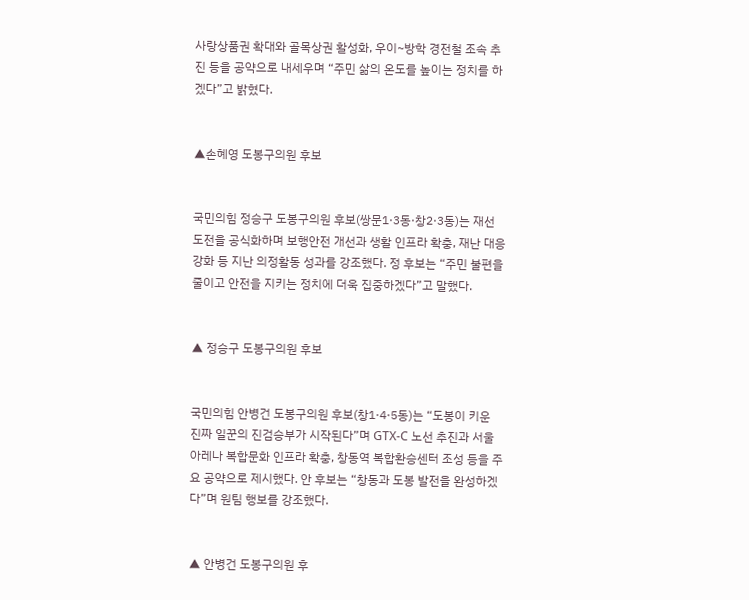사랑상품권 확대와 골목상권 활성화, 우이~방학 경전철 조속 추진 등을 공약으로 내세우며 “주민 삶의 온도를 높이는 정치를 하겠다”고 밝혔다.


▲손혜영 도봉구의원 후보


국민의힘 정승구 도봉구의원 후보(쌍문1·3동·창2·3동)는 재선 도전을 공식화하며 보행안전 개선과 생활 인프라 확충, 재난 대응 강화 등 지난 의정활동 성과를 강조했다. 정 후보는 “주민 불편을 줄이고 안전을 지키는 정치에 더욱 집중하겠다”고 말했다.


▲ 정승구 도봉구의원 후보


국민의힘 안병건 도봉구의원 후보(창1·4·5동)는 “도봉이 키운 진짜 일꾼의 진검승부가 시작된다”며 GTX-C 노선 추진과 서울아레나 복합문화 인프라 확충, 창동역 복합환승센터 조성 등을 주요 공약으로 제시했다. 안 후보는 “창동과 도봉 발전을 완성하겠다”며 원팀 행보를 강조했다.


▲ 안병건 도봉구의원 후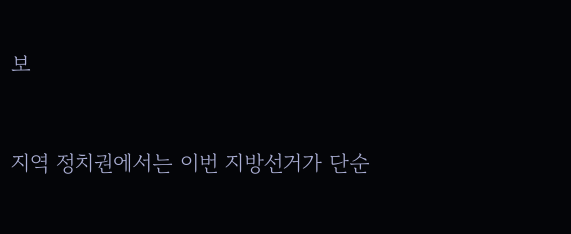보


지역 정치권에서는 이번 지방선거가 단순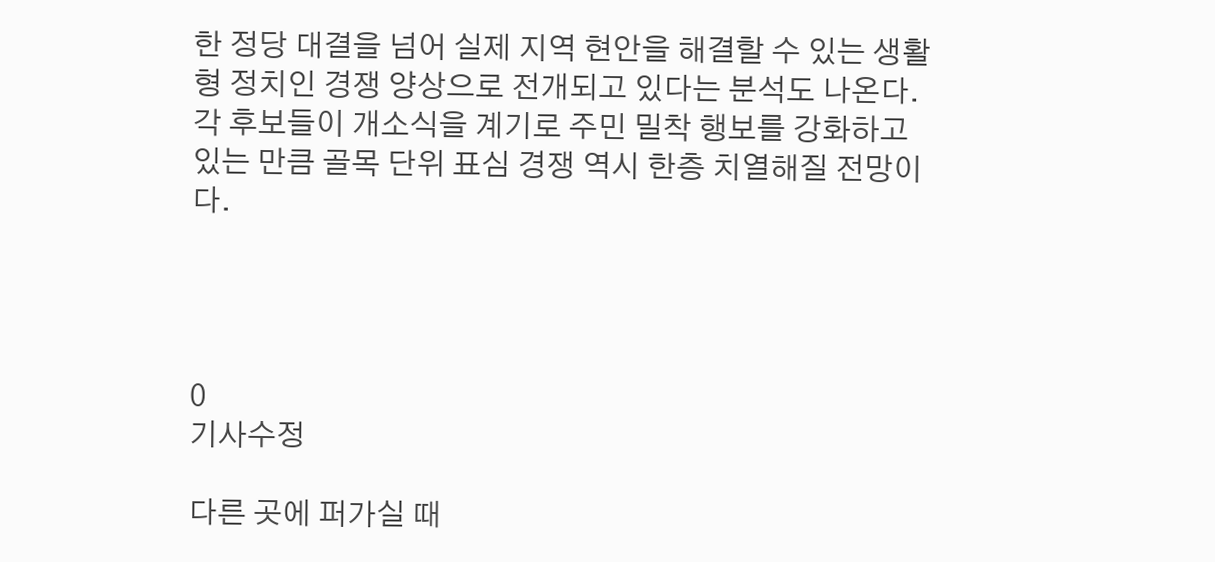한 정당 대결을 넘어 실제 지역 현안을 해결할 수 있는 생활형 정치인 경쟁 양상으로 전개되고 있다는 분석도 나온다. 각 후보들이 개소식을 계기로 주민 밀착 행보를 강화하고 있는 만큼 골목 단위 표심 경쟁 역시 한층 치열해질 전망이다.




0
기사수정

다른 곳에 퍼가실 때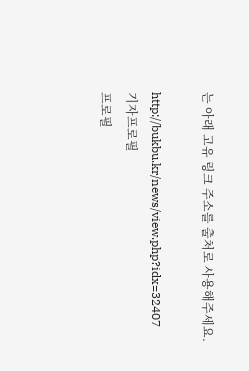는 아래 고유 링크 주소를 출처로 사용해주세요.

http://bukbu.kr/news/view.php?idx=32407
기자프로필
프로필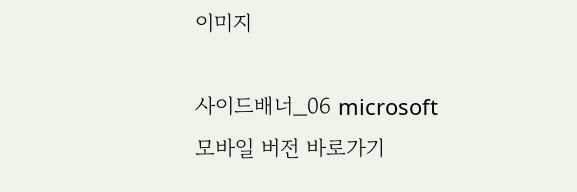이미지

사이드배너_06 microsoft
모바일 버전 바로가기